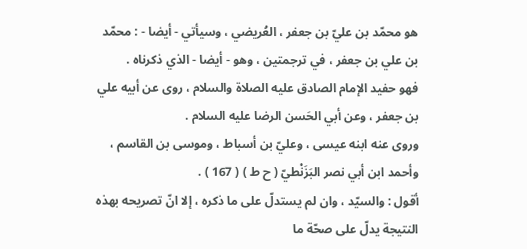هو محمّد بن عليّ بن جعفر ، العُريضي ، وسيأتي - أيضا - : محمّد بن علي بن جعفر ، في ترجمتين ، وهو - أيضا - الذي ذكرناه .
فهو حفيد الإمام الصادق عليه الصلاة والسلام ، روى عن أبيه علي بن جعفر ، وعن أبي الحَسن الرضا عليه السلام .
وروى عنه ابنه عيسى ، وعليّ بن أسباط ، وموسى بن القاسم ، وأحمد ابن أبي نصر البَزَنْطيّ ( ح ط ) ( 167 ) .
أقول : والسيّد ، وان لم يستدلّ على ما ذكره ، إلا انّ تصريحه بهذه النتيجة يدلّ على صحّة ما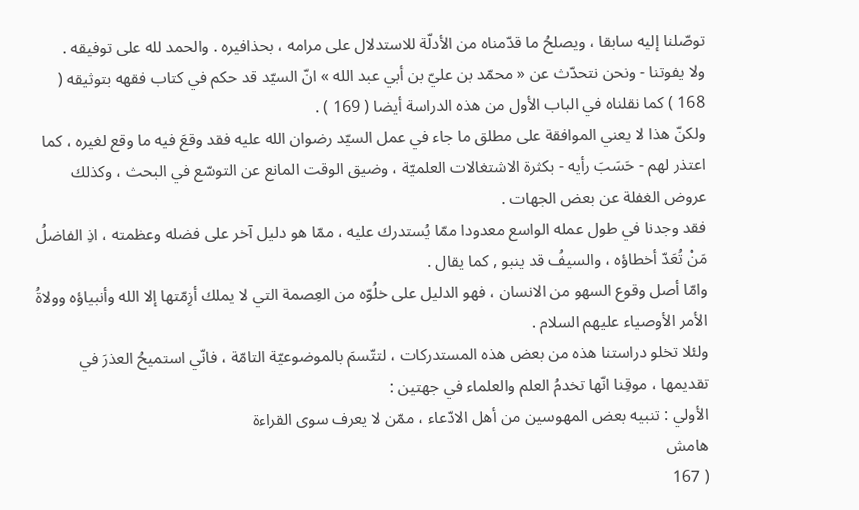توصّلنا إليه سابقا ، ويصلحُ ما قدّمناه من الأدلّة للاستدلال على مرامه ، بحذافيره . والحمد لله على توفيقه .
ولا يفوتنا - ونحن نتحدّث عن « محمّد بن عليّ بن أبي عبد الله » انّ السيّد قد حكم في كتاب فقهه بتوثيقه ( 168 ) كما نقلناه في الباب الأول من هذه الدراسة أيضا ( 169 ) .
ولكنّ هذا لا يعني الموافقة على مطلق ما جاء في عمل السيّد رضوان الله عليه فقد وقعَ فيه ما وقع لغيره ، كما اعتذر لهم - حَسَبَ رأيه - بكثرة الاشتغالات العلميّة ، وضيق الوقت المانع عن التوسّع في البحث ، وكذلك عروض الغفلة عن بعض الجهات .
فقد وجدنا في طول عمله الواسع معدودا ممّا يُستدرك عليه ، ممّا هو دليل آخر على فضله وعظمته ، اذِ الفاضلُ مَنْ تُعَدّ أخطاؤه ، والسيفُ قد ينبو , كما يقال .
وامّا أصل وقوع السهو من الانسان ، فهو الدليل على خلُوّه من العِصمة التي لا يملك أزِمّتها إلا الله وأنبياؤه وولاةُ الأمر الأوصياء عليهم السلام .
ولئلا تخلو دراستنا هذه من بعض هذه المستدركات ، لتتّسمَ بالموضوعيّة التامّة ، فانّي استميحُ العذرَ في تقديمها ، موقِنا انّها تخدمُ العلم والعلماء في جهتين :
الأولي : تنبيه بعض المهوسين من أهل الادّعاء ، ممّن لا يعرف سوى القراءة
هامش
( 167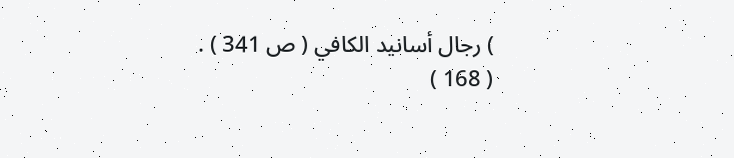) رجال أسانيد الكافي ( ص 341 ) .
( 168 )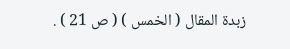زبدة المقال ( الخمس ) ( ص 21 ) .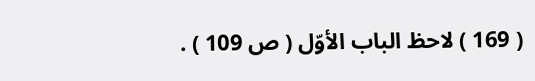( 169 ) لاحظ الباب الأوّل ( ص 109 ) .